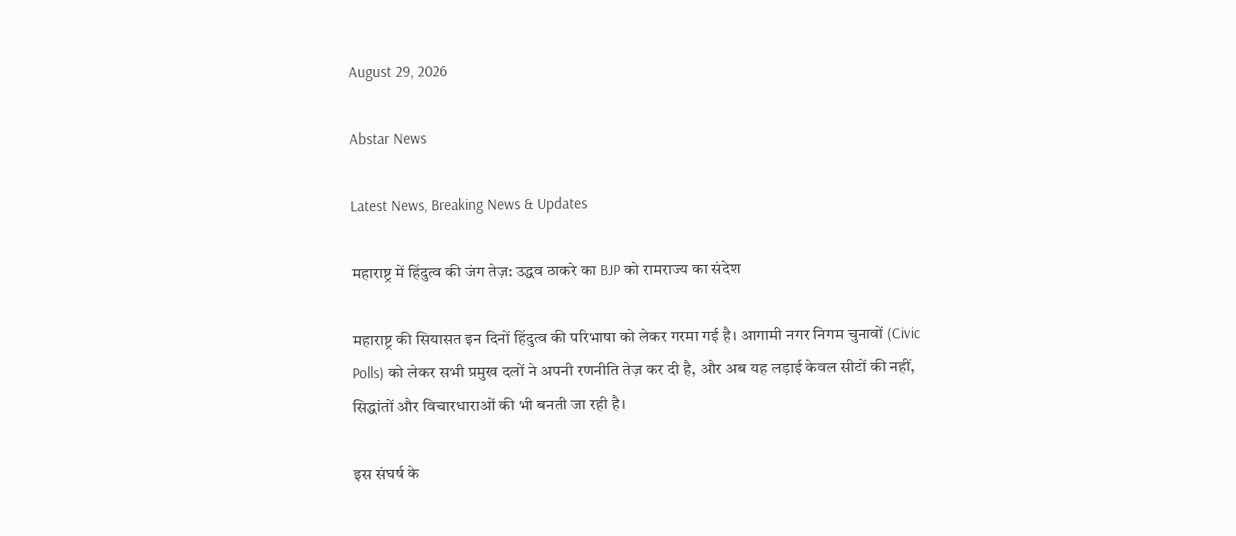August 29, 2026

Abstar News

Latest News, Breaking News & Updates

महाराष्ट्र में हिंदुत्व की जंग तेज़: उद्धव ठाकरे का BJP को रामराज्य का संदेश

महाराष्ट्र की सियासत इन दिनों हिंदुत्व की परिभाषा को लेकर गरमा गई है। आगामी नगर निगम चुनावों (Civic Polls) को लेकर सभी प्रमुख दलों ने अपनी रणनीति तेज़ कर दी है, और अब यह लड़ाई केवल सीटों की नहीं, सिद्धांतों और विचारधाराओं की भी बनती जा रही है।

इस संघर्ष के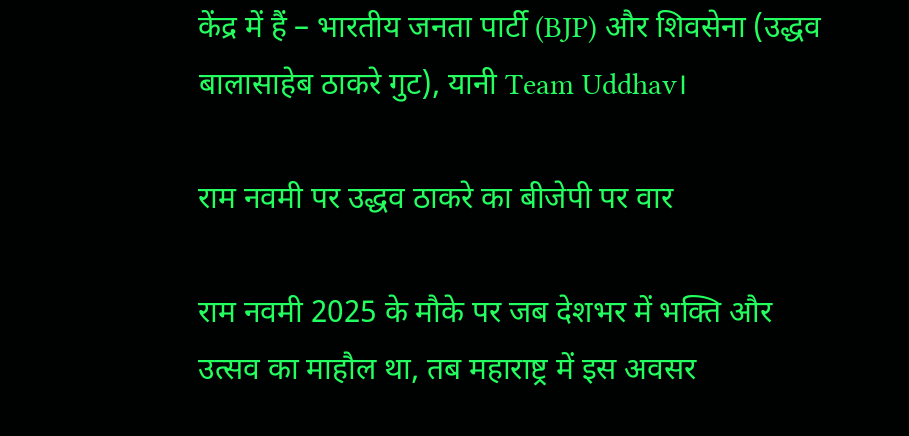केंद्र में हैं – भारतीय जनता पार्टी (BJP) और शिवसेना (उद्धव बालासाहेब ठाकरे गुट), यानी Team Uddhav।

राम नवमी पर उद्धव ठाकरे का बीजेपी पर वार

राम नवमी 2025 के मौके पर जब देशभर में भक्ति और उत्सव का माहौल था, तब महाराष्ट्र में इस अवसर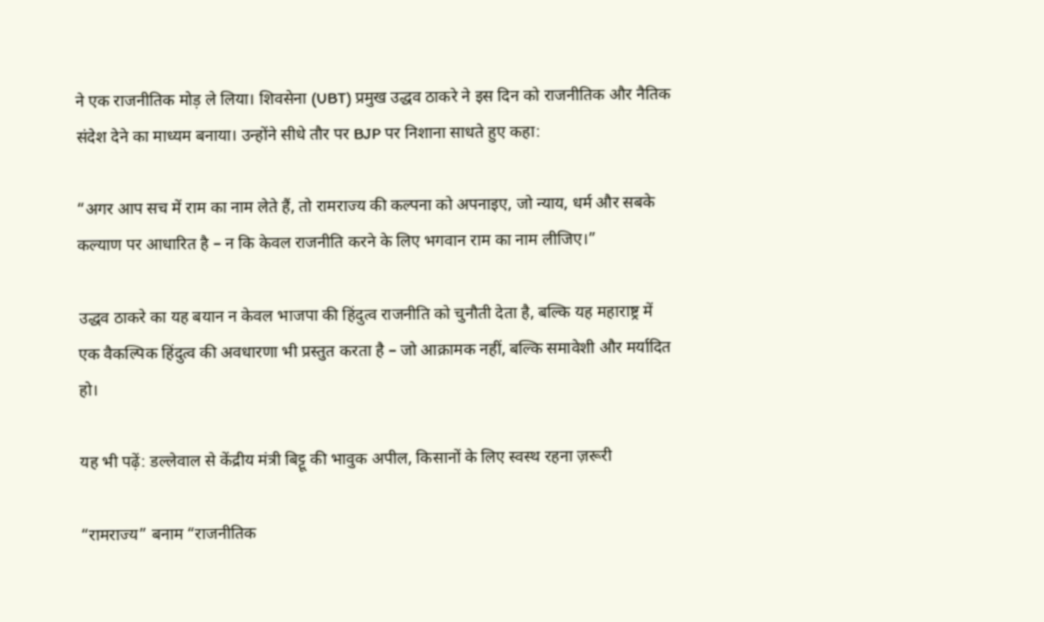ने एक राजनीतिक मोड़ ले लिया। शिवसेना (UBT) प्रमुख उद्धव ठाकरे ने इस दिन को राजनीतिक और नैतिक संदेश देने का माध्यम बनाया। उन्होंने सीधे तौर पर BJP पर निशाना साधते हुए कहा:

“अगर आप सच में राम का नाम लेते हैं, तो रामराज्य की कल्पना को अपनाइए, जो न्याय, धर्म और सबके कल्याण पर आधारित है – न कि केवल राजनीति करने के लिए भगवान राम का नाम लीजिए।”

उद्धव ठाकरे का यह बयान न केवल भाजपा की हिंदुत्व राजनीति को चुनौती देता है, बल्कि यह महाराष्ट्र में एक वैकल्पिक हिंदुत्व की अवधारणा भी प्रस्तुत करता है – जो आक्रामक नहीं, बल्कि समावेशी और मर्यादित हो।

यह भी पढ़ें: डल्लेवाल से केंद्रीय मंत्री बिट्टू की भावुक अपील, किसानों के लिए स्वस्थ रहना ज़रूरी

“रामराज्य” बनाम “राजनीतिक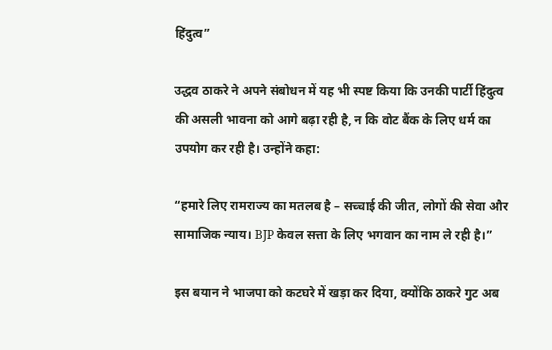हिंदुत्व”

उद्धव ठाकरे ने अपने संबोधन में यह भी स्पष्ट किया कि उनकी पार्टी हिंदुत्व की असली भावना को आगे बढ़ा रही है, न कि वोट बैंक के लिए धर्म का उपयोग कर रही है। उन्होंने कहा:

“हमारे लिए रामराज्य का मतलब है – सच्चाई की जीत, लोगों की सेवा और सामाजिक न्याय। BJP केवल सत्ता के लिए भगवान का नाम ले रही है।”

इस बयान ने भाजपा को कटघरे में खड़ा कर दिया, क्योंकि ठाकरे गुट अब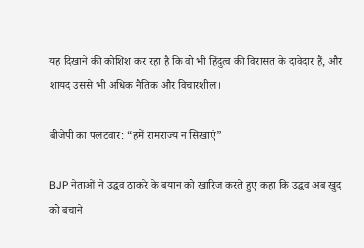यह दिखाने की कोशिश कर रहा है कि वो भी हिंदुत्व की विरासत के दावेदार हैं, और शायद उससे भी अधिक नैतिक और विचारशील।

बीजेपी का पलटवार: “हमें रामराज्य न सिखाएं”

BJP नेताओं ने उद्धव ठाकरे के बयान को खारिज करते हुए कहा कि उद्धव अब खुद को बचाने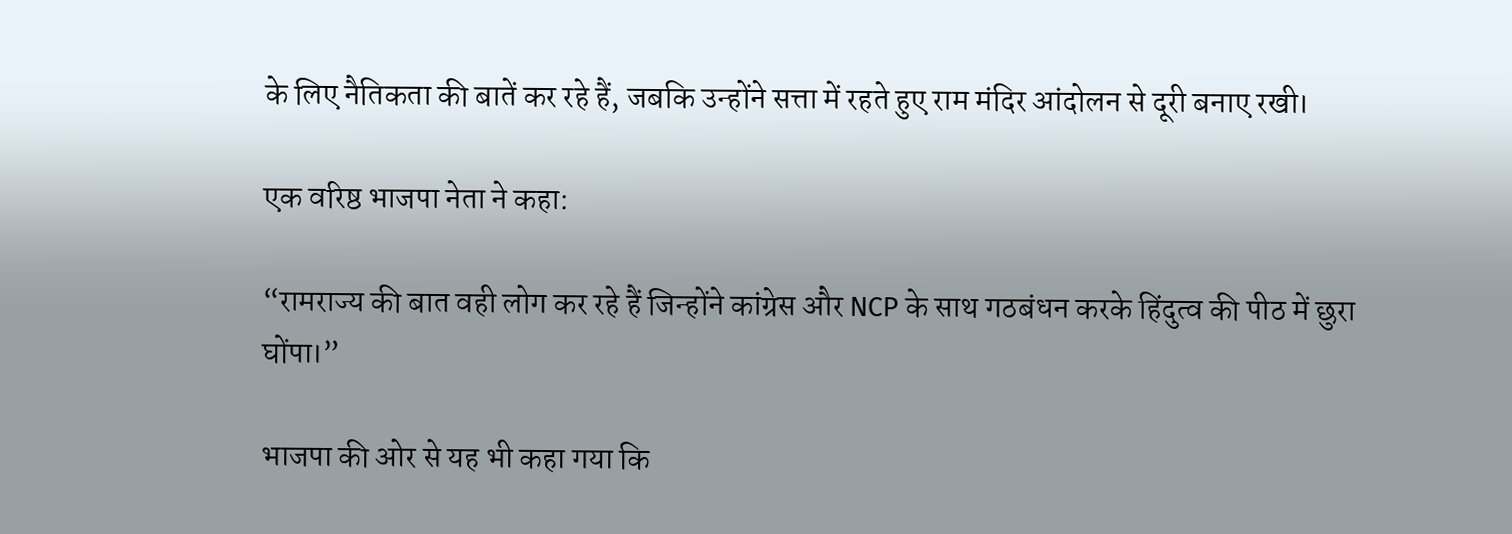के लिए नैतिकता की बातें कर रहे हैं, जबकि उन्होंने सत्ता में रहते हुए राम मंदिर आंदोलन से दूरी बनाए रखी।

एक वरिष्ठ भाजपा नेता ने कहा:

“रामराज्य की बात वही लोग कर रहे हैं जिन्होंने कांग्रेस और NCP के साथ गठबंधन करके हिंदुत्व की पीठ में छुरा घोंपा।”

भाजपा की ओर से यह भी कहा गया कि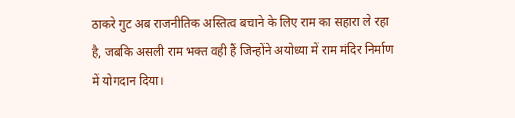ठाकरे गुट अब राजनीतिक अस्तित्व बचाने के लिए राम का सहारा ले रहा है, जबकि असली राम भक्त वही हैं जिन्होंने अयोध्या में राम मंदिर निर्माण में योगदान दिया।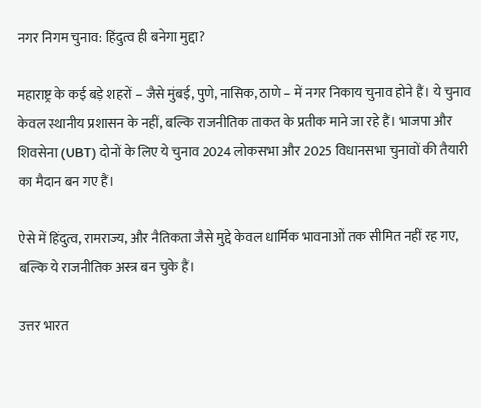नगर निगम चुनाव: हिंदुत्व ही बनेगा मुद्दा?

महाराष्ट्र के कई बड़े शहरों – जैसे मुंबई, पुणे, नासिक, ठाणे – में नगर निकाय चुनाव होने हैं। ये चुनाव केवल स्थानीय प्रशासन के नहीं, बल्कि राजनीतिक ताकत के प्रतीक माने जा रहे हैं। भाजपा और शिवसेना (UBT) दोनों के लिए ये चुनाव 2024 लोकसभा और 2025 विधानसभा चुनावों की तैयारी का मैदान बन गए हैं।

ऐसे में हिंदुत्व, रामराज्य, और नैतिकता जैसे मुद्दे केवल धार्मिक भावनाओं तक सीमित नहीं रह गए, बल्कि ये राजनीतिक अस्त्र बन चुके हैं।

उत्तर भारत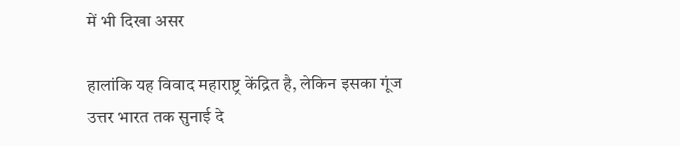में भी दिखा असर

हालांकि यह विवाद महाराष्ट्र केंद्रित है, लेकिन इसका गूंज उत्तर भारत तक सुनाई दे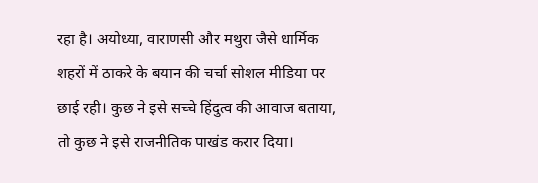रहा है। अयोध्या, वाराणसी और मथुरा जैसे धार्मिक शहरों में ठाकरे के बयान की चर्चा सोशल मीडिया पर छाई रही। कुछ ने इसे सच्चे हिंदुत्व की आवाज बताया, तो कुछ ने इसे राजनीतिक पाखंड करार दिया।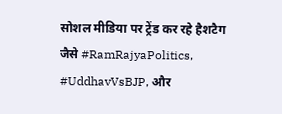सोशल मीडिया पर ट्रेंड कर रहे हैशटैग जैसे #RamRajyaPolitics, #UddhavVsBJP, और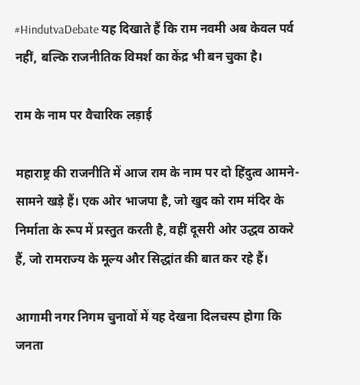#HindutvaDebate यह दिखाते हैं कि राम नवमी अब केवल पर्व नहीं, बल्कि राजनीतिक विमर्श का केंद्र भी बन चुका है।

राम के नाम पर वैचारिक लड़ाई

महाराष्ट्र की राजनीति में आज राम के नाम पर दो हिंदुत्व आमने-सामने खड़े हैं। एक ओर भाजपा है, जो खुद को राम मंदिर के निर्माता के रूप में प्रस्तुत करती है, वहीं दूसरी ओर उद्धव ठाकरे हैं, जो रामराज्य के मूल्य और सिद्धांत की बात कर रहे हैं।

आगामी नगर निगम चुनावों में यह देखना दिलचस्प होगा कि जनता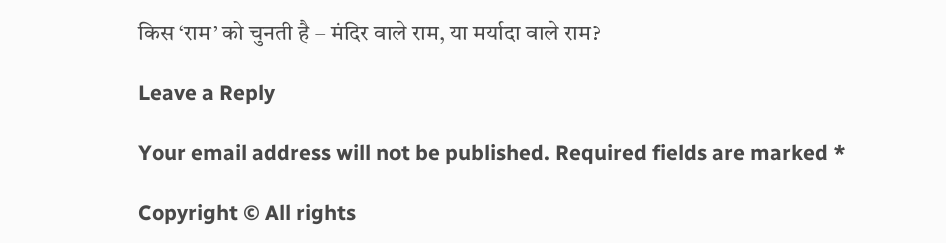किस ‘राम’ को चुनती है – मंदिर वाले राम, या मर्यादा वाले राम?

Leave a Reply

Your email address will not be published. Required fields are marked *

Copyright © All rights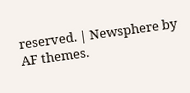reserved. | Newsphere by AF themes.